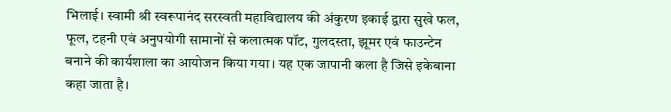भिलाई। स्वामी श्री स्वरूपानंद सरस्वती महाविद्यालय की अंकुरण इकाई द्वारा सुखे फल, फूल, टहनी एवं अनुपयोगी सामानों से कलात्मक पॉट, गुलदस्ता, झूमर एवं फाउन्टेन बनाने की कार्यशाला का आयोजन किया गया। यह एक जापानी कला है जिसे इकेबाना कहा जाता है।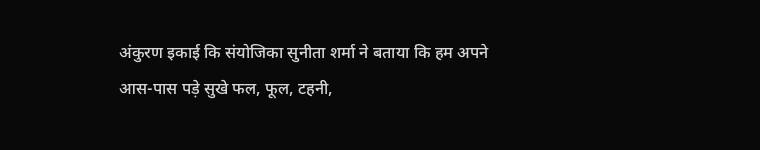अंकुरण इकाई कि संयोजिका सुनीता शर्मा ने बताया कि हम अपने आस-पास पड़े सुखे फल, फूल, टहनी,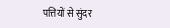पत्तियों से सुंदर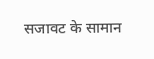सजावट के सामान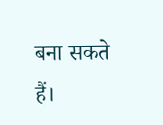बना सकते हैं।